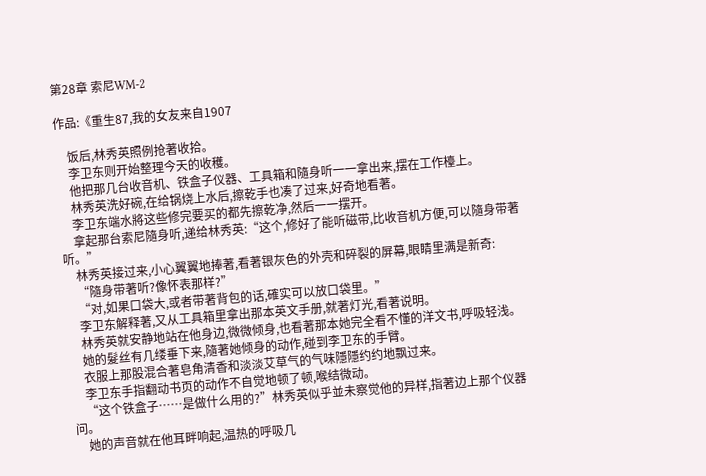第28章 索尼WM-2

作品:《重生87,我的女友来自1907

    饭后,林秀英照例抢著收拾。
    李卫东则开始整理今天的收穫。
    他把那几台收音机、铁盒子仪器、工具箱和隨身听一一拿出来,摆在工作檯上。
    林秀英洗好碗,在给锅烧上水后,擦乾手也凑了过来,好奇地看著。
    李卫东端水將这些修完要买的都先擦乾净,然后一一摆开。
    拿起那台索尼隨身听,递给林秀英:“这个,修好了能听磁带,比收音机方便,可以隨身带著听。”
    林秀英接过来,小心翼翼地捧著,看著银灰色的外壳和碎裂的屏幕,眼睛里满是新奇:
    “隨身带著听?像怀表那样?”
    “对,如果口袋大,或者带著背包的话,確实可以放口袋里。”
    李卫东解释著,又从工具箱里拿出那本英文手册,就著灯光,看著说明。
    林秀英就安静地站在他身边,微微倾身,也看著那本她完全看不懂的洋文书,呼吸轻浅。
    她的髮丝有几缕垂下来,隨著她倾身的动作,碰到李卫东的手臂。
    衣服上那股混合著皂角清香和淡淡艾草气的气味隱隱约约地飘过来。
    李卫东手指翻动书页的动作不自觉地顿了顿,喉结微动。
    “这个铁盒子……是做什么用的?”林秀英似乎並未察觉他的异样,指著边上那个仪器问。
    她的声音就在他耳畔响起,温热的呼吸几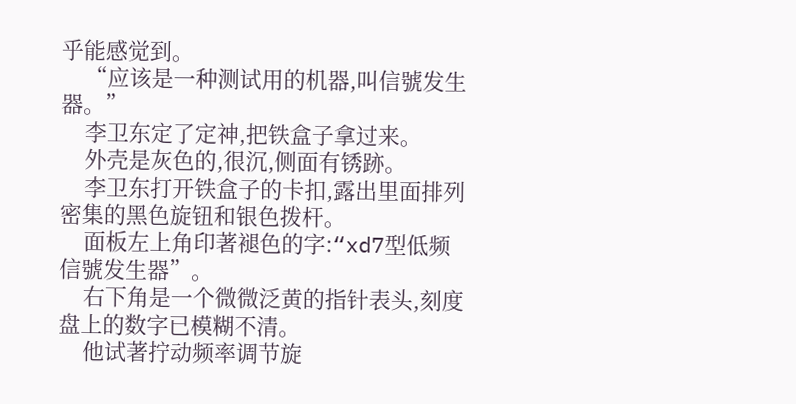乎能感觉到。
    “应该是一种测试用的机器,叫信號发生器。”
    李卫东定了定神,把铁盒子拿过来。
    外壳是灰色的,很沉,侧面有锈跡。
    李卫东打开铁盒子的卡扣,露出里面排列密集的黑色旋钮和银色拨杆。
    面板左上角印著褪色的字:“xd7型低频信號发生器”。
    右下角是一个微微泛黄的指针表头,刻度盘上的数字已模糊不清。
    他试著拧动频率调节旋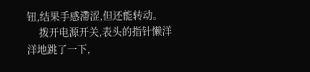钮,结果手感滯涩,但还能转动。
    拨开电源开关,表头的指针懒洋洋地跳了一下,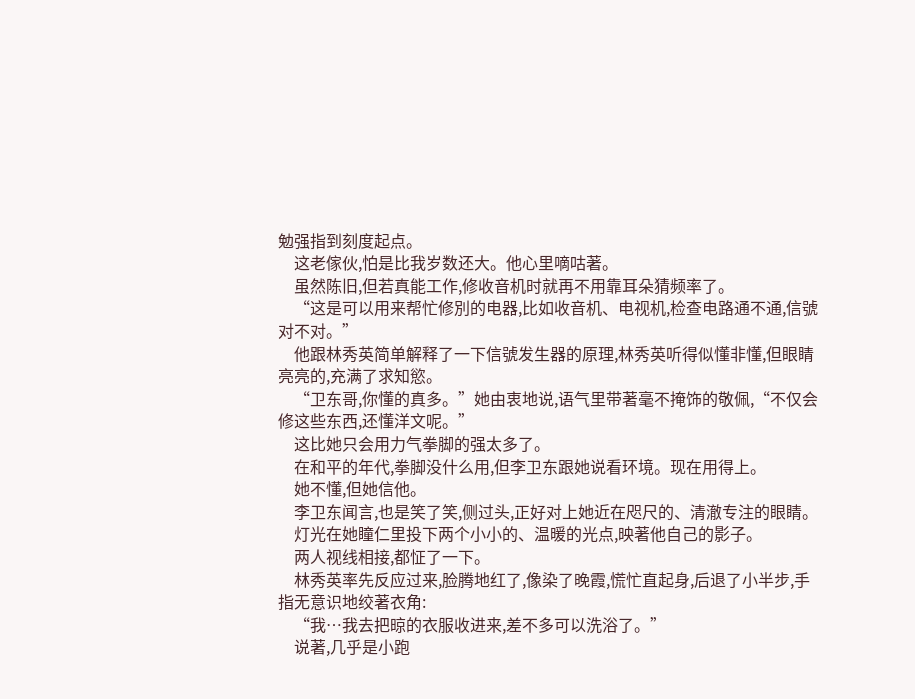勉强指到刻度起点。
    这老傢伙,怕是比我岁数还大。他心里嘀咕著。
    虽然陈旧,但若真能工作,修收音机时就再不用靠耳朵猜频率了。
    “这是可以用来帮忙修別的电器,比如收音机、电视机,检查电路通不通,信號对不对。”
    他跟林秀英简单解释了一下信號发生器的原理,林秀英听得似懂非懂,但眼睛亮亮的,充满了求知慾。
    “卫东哥,你懂的真多。”她由衷地说,语气里带著毫不掩饰的敬佩,“不仅会修这些东西,还懂洋文呢。”
    这比她只会用力气拳脚的强太多了。
    在和平的年代,拳脚没什么用,但李卫东跟她说看环境。现在用得上。
    她不懂,但她信他。
    李卫东闻言,也是笑了笑,侧过头,正好对上她近在咫尺的、清澈专注的眼睛。
    灯光在她瞳仁里投下两个小小的、温暖的光点,映著他自己的影子。
    两人视线相接,都怔了一下。
    林秀英率先反应过来,脸腾地红了,像染了晚霞,慌忙直起身,后退了小半步,手指无意识地绞著衣角:
    “我…我去把晾的衣服收进来,差不多可以洗浴了。”
    说著,几乎是小跑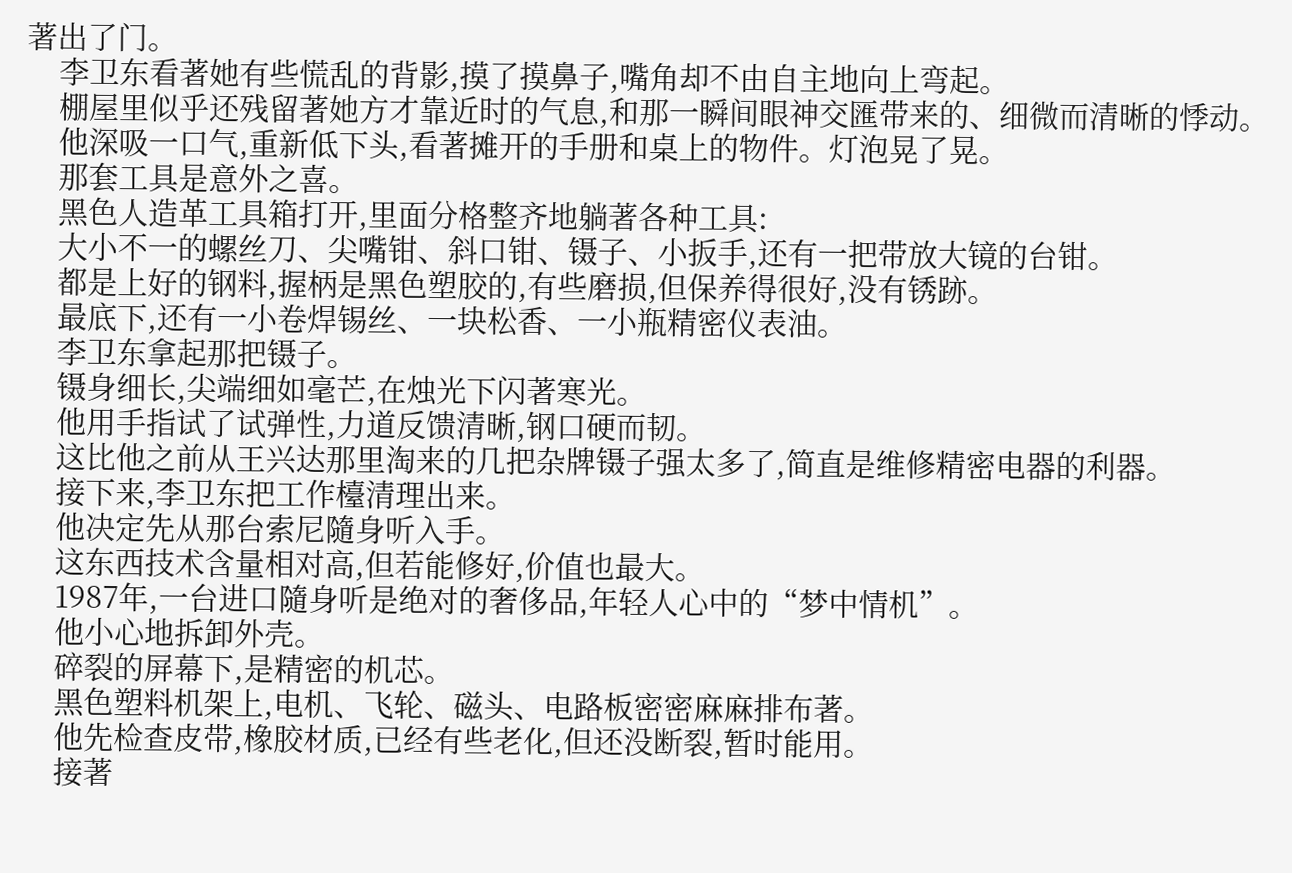著出了门。
    李卫东看著她有些慌乱的背影,摸了摸鼻子,嘴角却不由自主地向上弯起。
    棚屋里似乎还残留著她方才靠近时的气息,和那一瞬间眼神交匯带来的、细微而清晰的悸动。
    他深吸一口气,重新低下头,看著摊开的手册和桌上的物件。灯泡晃了晃。
    那套工具是意外之喜。
    黑色人造革工具箱打开,里面分格整齐地躺著各种工具:
    大小不一的螺丝刀、尖嘴钳、斜口钳、镊子、小扳手,还有一把带放大镜的台钳。
    都是上好的钢料,握柄是黑色塑胶的,有些磨损,但保养得很好,没有锈跡。
    最底下,还有一小卷焊锡丝、一块松香、一小瓶精密仪表油。
    李卫东拿起那把镊子。
    镊身细长,尖端细如毫芒,在烛光下闪著寒光。
    他用手指试了试弹性,力道反馈清晰,钢口硬而韧。
    这比他之前从王兴达那里淘来的几把杂牌镊子强太多了,简直是维修精密电器的利器。
    接下来,李卫东把工作檯清理出来。
    他决定先从那台索尼隨身听入手。
    这东西技术含量相对高,但若能修好,价值也最大。
    1987年,一台进口隨身听是绝对的奢侈品,年轻人心中的“梦中情机”。
    他小心地拆卸外壳。
    碎裂的屏幕下,是精密的机芯。
    黑色塑料机架上,电机、飞轮、磁头、电路板密密麻麻排布著。
    他先检查皮带,橡胶材质,已经有些老化,但还没断裂,暂时能用。
    接著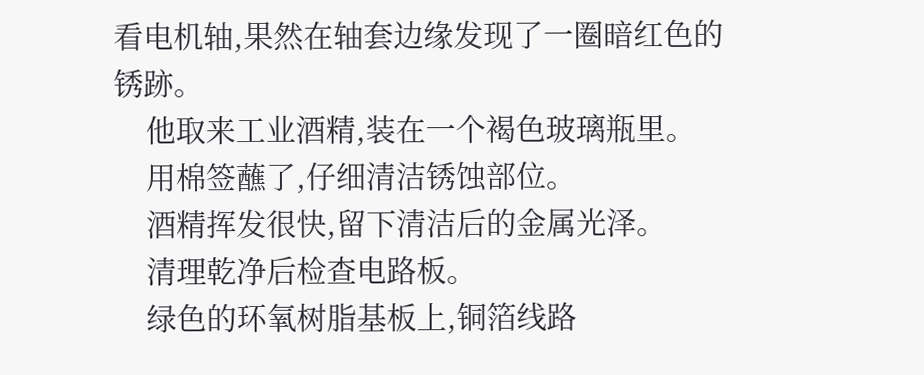看电机轴,果然在轴套边缘发现了一圈暗红色的锈跡。
    他取来工业酒精,装在一个褐色玻璃瓶里。
    用棉签蘸了,仔细清洁锈蚀部位。
    酒精挥发很快,留下清洁后的金属光泽。
    清理乾净后检查电路板。
    绿色的环氧树脂基板上,铜箔线路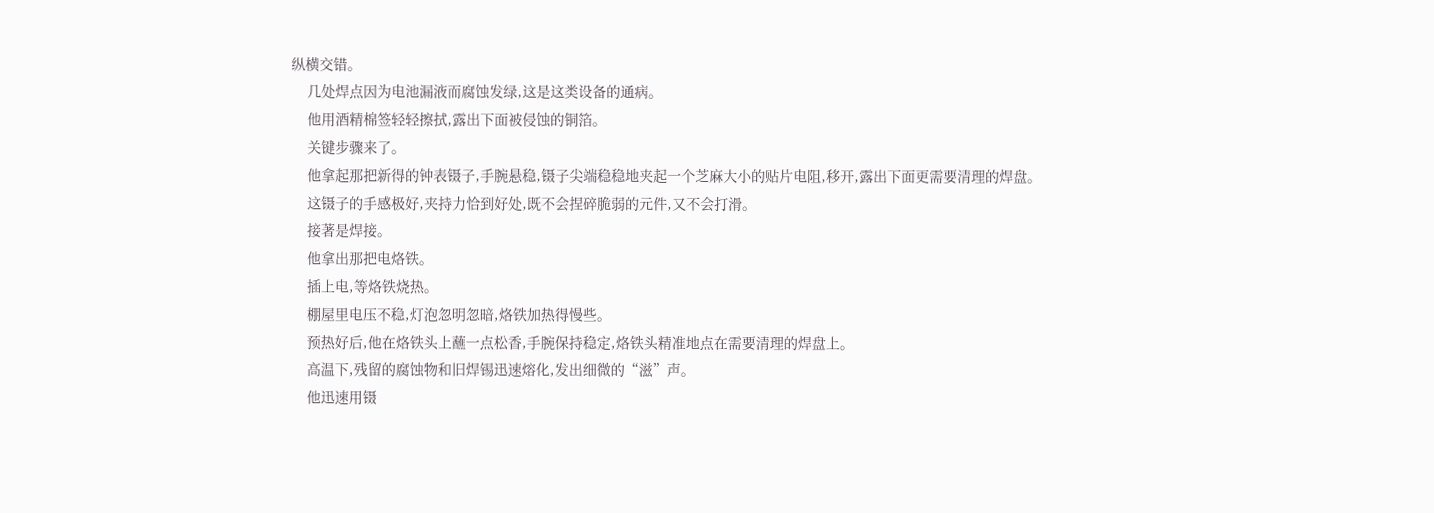纵横交错。
    几处焊点因为电池漏液而腐蚀发绿,这是这类设备的通病。
    他用酒精棉签轻轻擦拭,露出下面被侵蚀的铜箔。
    关键步骤来了。
    他拿起那把新得的钟表镊子,手腕悬稳,镊子尖端稳稳地夹起一个芝麻大小的贴片电阻,移开,露出下面更需要清理的焊盘。
    这镊子的手感极好,夹持力恰到好处,既不会捏碎脆弱的元件,又不会打滑。
    接著是焊接。
    他拿出那把电烙铁。
    插上电,等烙铁烧热。
    棚屋里电压不稳,灯泡忽明忽暗,烙铁加热得慢些。
    预热好后,他在烙铁头上蘸一点松香,手腕保持稳定,烙铁头精准地点在需要清理的焊盘上。
    高温下,残留的腐蚀物和旧焊锡迅速熔化,发出细微的“滋”声。
    他迅速用镊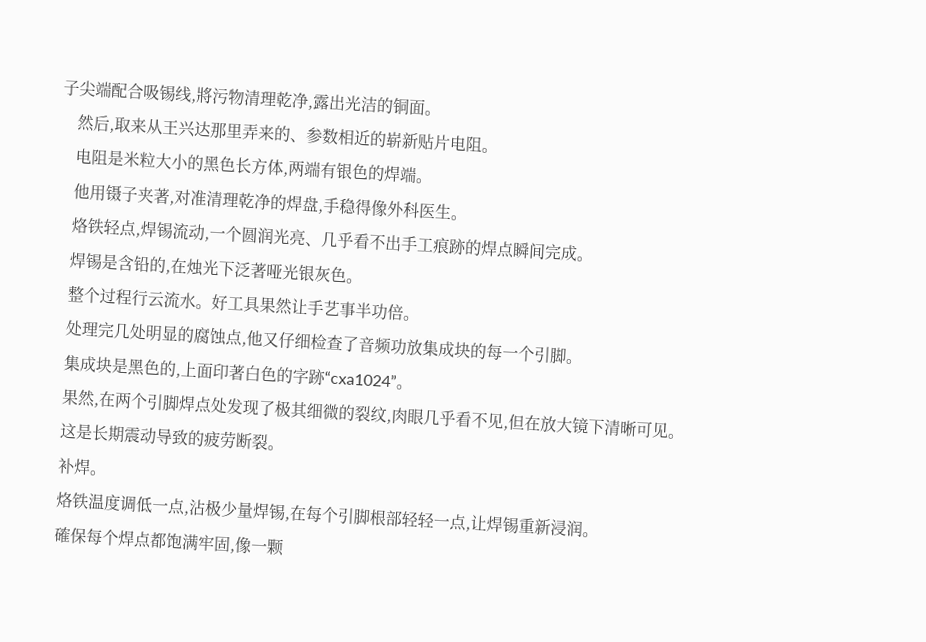子尖端配合吸锡线,將污物清理乾净,露出光洁的铜面。
    然后,取来从王兴达那里弄来的、参数相近的崭新贴片电阻。
    电阻是米粒大小的黑色长方体,两端有银色的焊端。
    他用镊子夹著,对准清理乾净的焊盘,手稳得像外科医生。
    烙铁轻点,焊锡流动,一个圆润光亮、几乎看不出手工痕跡的焊点瞬间完成。
    焊锡是含铅的,在烛光下泛著哑光银灰色。
    整个过程行云流水。好工具果然让手艺事半功倍。
    处理完几处明显的腐蚀点,他又仔细检查了音频功放集成块的每一个引脚。
    集成块是黑色的,上面印著白色的字跡“cxa1024”。
    果然,在两个引脚焊点处发现了极其细微的裂纹,肉眼几乎看不见,但在放大镜下清晰可见。
    这是长期震动导致的疲劳断裂。
    补焊。
    烙铁温度调低一点,沾极少量焊锡,在每个引脚根部轻轻一点,让焊锡重新浸润。
    確保每个焊点都饱满牢固,像一颗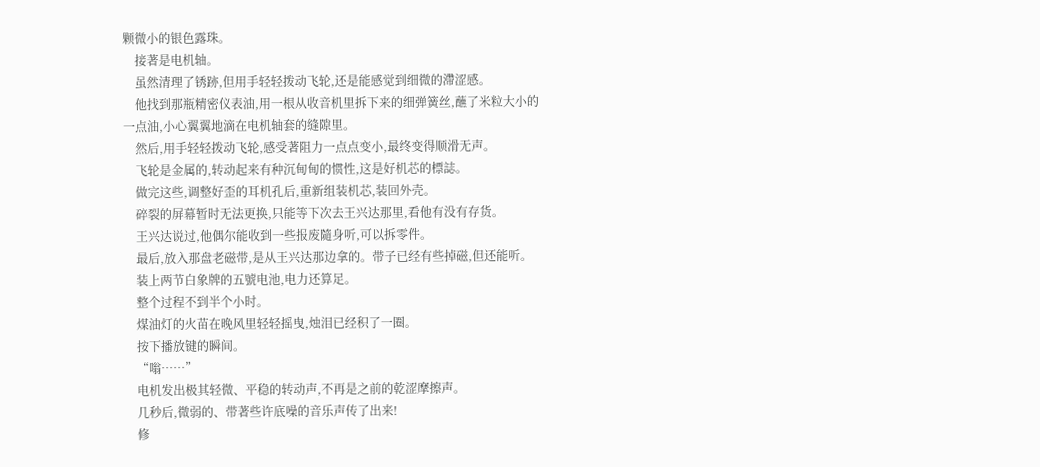颗微小的银色露珠。
    接著是电机轴。
    虽然清理了锈跡,但用手轻轻拨动飞轮,还是能感觉到细微的滯涩感。
    他找到那瓶精密仪表油,用一根从收音机里拆下来的细弹簧丝,蘸了米粒大小的一点油,小心翼翼地滴在电机轴套的缝隙里。
    然后,用手轻轻拨动飞轮,感受著阻力一点点变小,最终变得顺滑无声。
    飞轮是金属的,转动起来有种沉甸甸的惯性,这是好机芯的標誌。
    做完这些,调整好歪的耳机孔后,重新组装机芯,装回外壳。
    碎裂的屏幕暂时无法更换,只能等下次去王兴达那里,看他有没有存货。
    王兴达说过,他偶尔能收到一些报废隨身听,可以拆零件。
    最后,放入那盘老磁带,是从王兴达那边拿的。带子已经有些掉磁,但还能听。
    装上两节白象牌的五號电池,电力还算足。
    整个过程不到半个小时。
    煤油灯的火苗在晚风里轻轻摇曳,烛泪已经积了一圈。
    按下播放键的瞬间。
    “嗡……”
    电机发出极其轻微、平稳的转动声,不再是之前的乾涩摩擦声。
    几秒后,微弱的、带著些许底噪的音乐声传了出来!
    修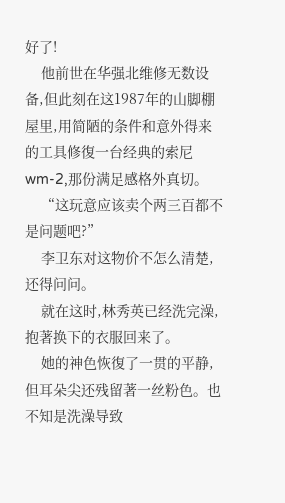好了!
    他前世在华强北维修无数设备,但此刻在这1987年的山脚棚屋里,用简陋的条件和意外得来的工具修復一台经典的索尼wm-2,那份满足感格外真切。
    “这玩意应该卖个两三百都不是问题吧?”
    李卫东对这物价不怎么清楚,还得问问。
    就在这时,林秀英已经洗完澡,抱著换下的衣服回来了。
    她的神色恢復了一贯的平静,但耳朵尖还残留著一丝粉色。也不知是洗澡导致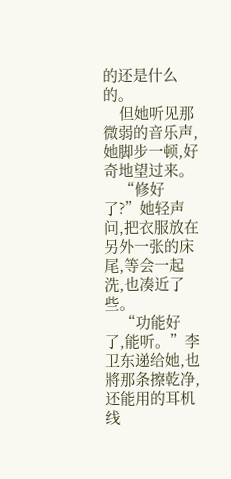的还是什么的。
    但她听见那微弱的音乐声,她脚步一顿,好奇地望过来。
    “修好了?”她轻声问,把衣服放在另外一张的床尾,等会一起洗,也凑近了些。
    “功能好了,能听。”李卫东递给她,也將那条擦乾净,还能用的耳机线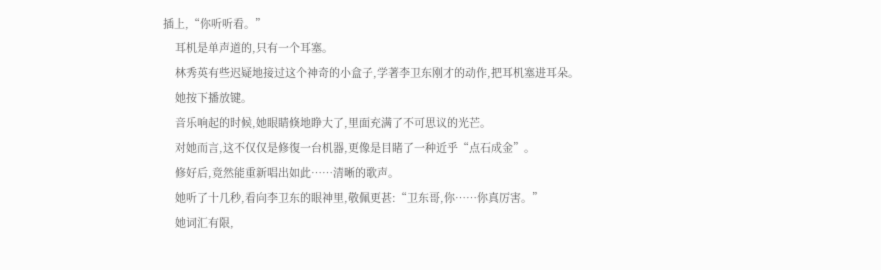插上,“你听听看。”
    耳机是单声道的,只有一个耳塞。
    林秀英有些迟疑地接过这个神奇的小盒子,学著李卫东刚才的动作,把耳机塞进耳朵。
    她按下播放键。
    音乐响起的时候,她眼睛倏地睁大了,里面充满了不可思议的光芒。
    对她而言,这不仅仅是修復一台机器,更像是目睹了一种近乎“点石成金”。
    修好后,竟然能重新唱出如此……清晰的歌声。
    她听了十几秒,看向李卫东的眼神里,敬佩更甚:“卫东哥,你……你真厉害。”
    她词汇有限,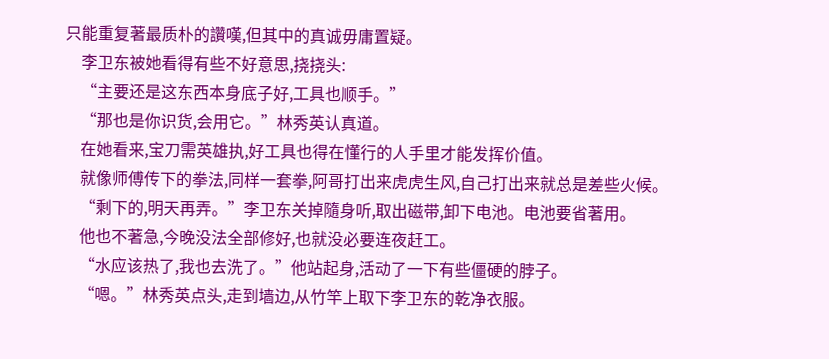只能重复著最质朴的讚嘆,但其中的真诚毋庸置疑。
    李卫东被她看得有些不好意思,挠挠头:
    “主要还是这东西本身底子好,工具也顺手。”
    “那也是你识货,会用它。”林秀英认真道。
    在她看来,宝刀需英雄执,好工具也得在懂行的人手里才能发挥价值。
    就像师傅传下的拳法,同样一套拳,阿哥打出来虎虎生风,自己打出来就总是差些火候。
    “剩下的,明天再弄。”李卫东关掉隨身听,取出磁带,卸下电池。电池要省著用。
    他也不著急,今晚没法全部修好,也就没必要连夜赶工。
    “水应该热了,我也去洗了。”他站起身,活动了一下有些僵硬的脖子。
    “嗯。”林秀英点头,走到墙边,从竹竿上取下李卫东的乾净衣服。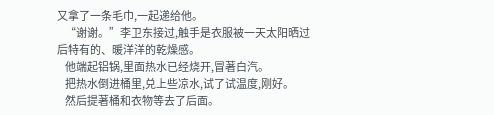又拿了一条毛巾,一起递给他。
    “谢谢。”李卫东接过,触手是衣服被一天太阳晒过后特有的、暖洋洋的乾燥感。
    他端起铝锅,里面热水已经烧开,冒著白汽。
    把热水倒进桶里,兑上些凉水,试了试温度,刚好。
    然后提著桶和衣物等去了后面。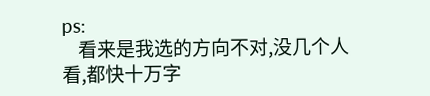ps:
    看来是我选的方向不对,没几个人看,都快十万字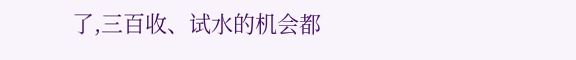了,三百收、试水的机会都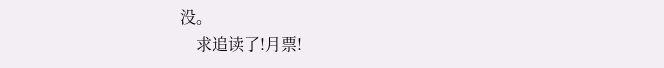没。
    求追读了!月票!